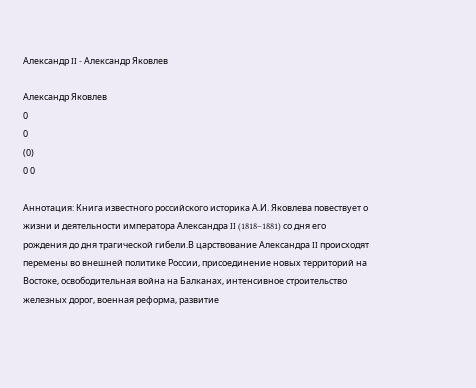Александр II - Александр Яковлев

Александр Яковлев
0
0
(0)
0 0

Аннотация: Книга известного российского историка А.И. Яковлева повествует о жизни и деятельности императора Александра II (1818–1881) со дня его рождения до дня трагической гибели.В царствование Александра II происходят перемены во внешней политике России, присоединение новых территорий на Востоке, освободительная война на Балканах, интенсивное строительство железных дорог, военная реформа, развитие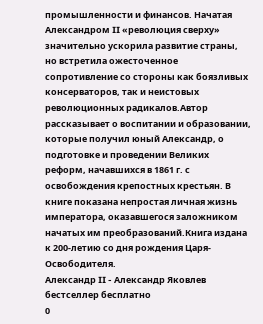промышленности и финансов. Начатая Александром II «революция сверху» значительно ускорила развитие страны, но встретила ожесточенное сопротивление со стороны как боязливых консерваторов, так и неистовых революционных радикалов.Автор рассказывает о воспитании и образовании, которые получил юный Александр, о подготовке и проведении Великих реформ, начавшихся в 1861 г. с освобождения крепостных крестьян. В книге показана непростая личная жизнь императора, оказавшегося заложником начатых им преобразований.Книга издана к 200-летию со дня рождения Царя-Освободителя.
Александр II - Александр Яковлев бестселлер бесплатно
0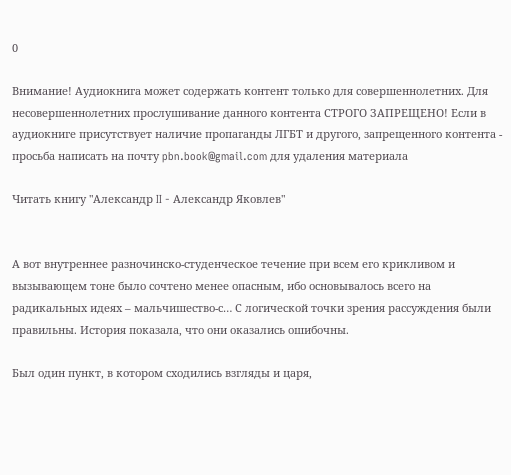0

Внимание! Аудиокнига может содержать контент только для совершеннолетних. Для несовершеннолетних прослушивание данного контента СТРОГО ЗАПРЕЩЕНО! Если в аудиокниге присутствует наличие пропаганды ЛГБТ и другого, запрещенного контента - просьба написать на почту pbn.book@gmail.com для удаления материала

Читать книгу "Александр II - Александр Яковлев"


А вот внутреннее разночинско-студенческое течение при всем его крикливом и вызывающем тоне было сочтено менее опасным, ибо основывалось всего на радикальных идеях – мальчишество-с… С логической точки зрения рассуждения были правильны. История показала, что они оказались ошибочны.

Был один пункт, в котором сходились взгляды и царя,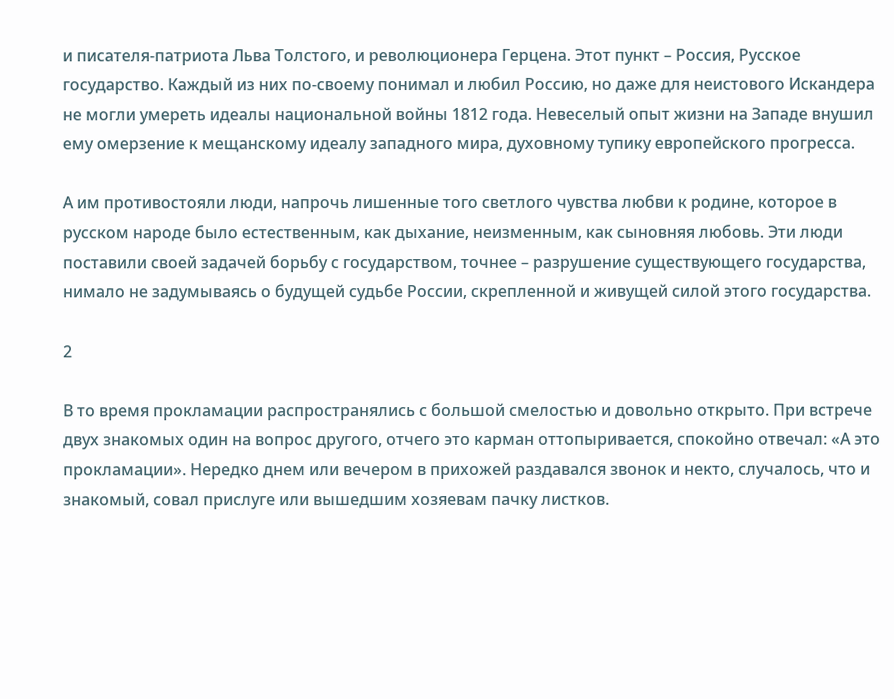и писателя-патриота Льва Толстого, и революционера Герцена. Этот пункт – Россия, Русское государство. Каждый из них по-своему понимал и любил Россию, но даже для неистового Искандера не могли умереть идеалы национальной войны 1812 года. Невеселый опыт жизни на Западе внушил ему омерзение к мещанскому идеалу западного мира, духовному тупику европейского прогресса.

А им противостояли люди, напрочь лишенные того светлого чувства любви к родине, которое в русском народе было естественным, как дыхание, неизменным, как сыновняя любовь. Эти люди поставили своей задачей борьбу с государством, точнее – разрушение существующего государства, нимало не задумываясь о будущей судьбе России, скрепленной и живущей силой этого государства.

2

В то время прокламации распространялись с большой смелостью и довольно открыто. При встрече двух знакомых один на вопрос другого, отчего это карман оттопыривается, спокойно отвечал: «А это прокламации». Нередко днем или вечером в прихожей раздавался звонок и некто, случалось, что и знакомый, совал прислуге или вышедшим хозяевам пачку листков.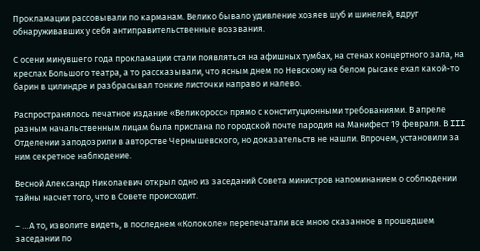Прокламации рассовывали по карманам. Велико бывало удивление хозяев шуб и шинелей, вдруг обнаруживавших у себя антиправительственные воззвания.

С осени минувшего года прокламации стали появляться на афишных тумбах, на стенах концертного зала, на креслах Большого театра, а то рассказывали, что ясным днем по Невскому на белом рысаке ехал какой-то барин в цилиндре и разбрасывал тонкие листочки направо и налево.

Распространялось печатное издание «Великоросс» прямо с конституционными требованиями. В апреле разным начальственным лицам была прислана по городской почте пародия на Манифест 19 февраля. В III Отделении заподозрили в авторстве Чернышевского, но доказательств не нашли. Впрочем, установили за ним секретное наблюдение.

Весной Александр Николаевич открыл одно из заседаний Совета министров напоминанием о соблюдении тайны насчет того, что в Совете происходит.

– …А то, изволите видеть, в последнем «Колоколе» перепечатали все мною сказанное в прошедшем заседании по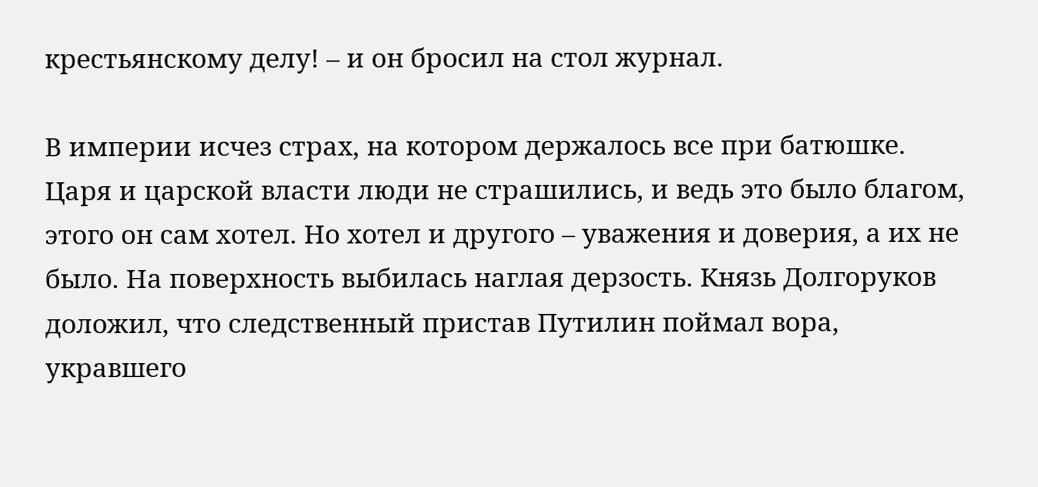крестьянскому делу! – и он бросил на стол журнал.

В империи исчез страх, на котором держалось все при батюшке. Царя и царской власти люди не страшились, и ведь это было благом, этого он сам хотел. Но хотел и другого – уважения и доверия, а их не было. На поверхность выбилась наглая дерзость. Князь Долгоруков доложил, что следственный пристав Путилин поймал вора, укравшего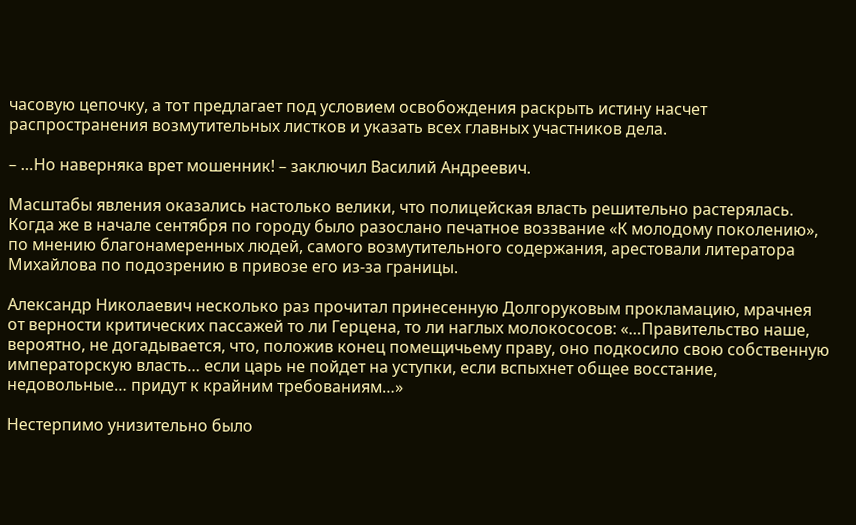часовую цепочку, а тот предлагает под условием освобождения раскрыть истину насчет распространения возмутительных листков и указать всех главных участников дела.

– …Но наверняка врет мошенник! – заключил Василий Андреевич.

Масштабы явления оказались настолько велики, что полицейская власть решительно растерялась. Когда же в начале сентября по городу было разослано печатное воззвание «К молодому поколению», по мнению благонамеренных людей, самого возмутительного содержания, арестовали литератора Михайлова по подозрению в привозе его из-за границы.

Александр Николаевич несколько раз прочитал принесенную Долгоруковым прокламацию, мрачнея от верности критических пассажей то ли Герцена, то ли наглых молокососов: «…Правительство наше, вероятно, не догадывается, что, положив конец помещичьему праву, оно подкосило свою собственную императорскую власть… если царь не пойдет на уступки, если вспыхнет общее восстание, недовольные… придут к крайним требованиям…»

Нестерпимо унизительно было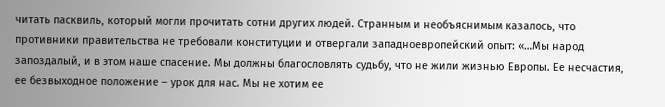читать пасквиль, который могли прочитать сотни других людей. Странным и необъяснимым казалось, что противники правительства не требовали конституции и отвергали западноевропейский опыт: «…Мы народ запоздалый, и в этом наше спасение. Мы должны благословлять судьбу, что не жили жизнью Европы. Ее несчастия, ее безвыходное положение – урок для нас. Мы не хотим ее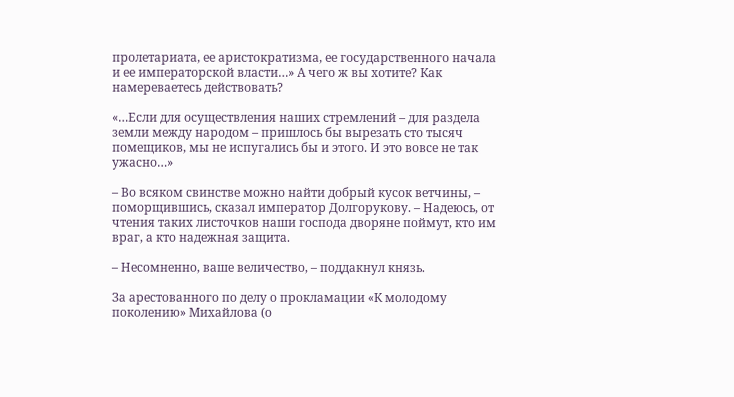пролетариата, ее аристократизма, ее государственного начала и ее императорской власти…» А чего ж вы хотите? Как намереваетесь действовать?

«…Если для осуществления наших стремлений – для раздела земли между народом – пришлось бы вырезать сто тысяч помещиков, мы не испугались бы и этого. И это вовсе не так ужасно…»

– Во всяком свинстве можно найти добрый кусок ветчины, – поморщившись, сказал император Долгорукову. – Надеюсь, от чтения таких листочков наши господа дворяне поймут, кто им враг, а кто надежная защита.

– Несомненно, ваше величество, – поддакнул князь.

За арестованного по делу о прокламации «К молодому поколению» Михайлова (о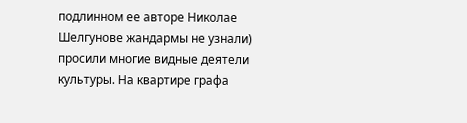подлинном ее авторе Николае Шелгунове жандармы не узнали) просили многие видные деятели культуры. На квартире графа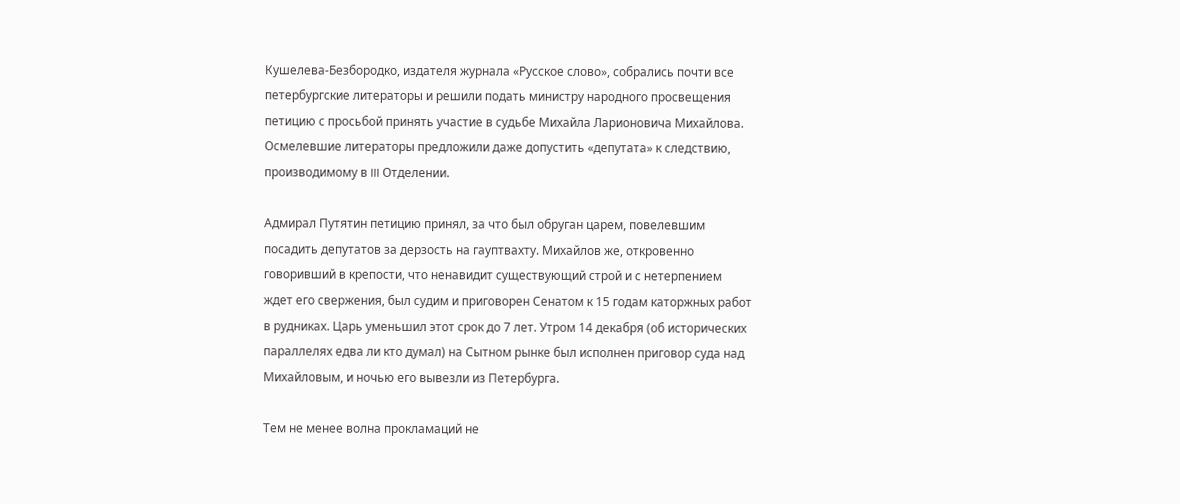Кушелева-Безбородко, издателя журнала «Русское слово», собрались почти все петербургские литераторы и решили подать министру народного просвещения петицию с просьбой принять участие в судьбе Михайла Ларионовича Михайлова. Осмелевшие литераторы предложили даже допустить «депутата» к следствию, производимому в III Отделении.

Адмирал Путятин петицию принял, за что был обруган царем, повелевшим посадить депутатов за дерзость на гауптвахту. Михайлов же, откровенно говоривший в крепости, что ненавидит существующий строй и с нетерпением ждет его свержения, был судим и приговорен Сенатом к 15 годам каторжных работ в рудниках. Царь уменьшил этот срок до 7 лет. Утром 14 декабря (об исторических параллелях едва ли кто думал) на Сытном рынке был исполнен приговор суда над Михайловым, и ночью его вывезли из Петербурга.

Тем не менее волна прокламаций не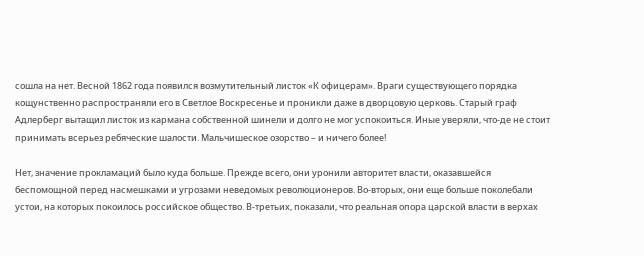сошла на нет. Весной 1862 года появился возмутительный листок «К офицерам». Враги существующего порядка кощунственно распространяли его в Светлое Воскресенье и проникли даже в дворцовую церковь. Старый граф Адлерберг вытащил листок из кармана собственной шинели и долго не мог успокоиться. Иные уверяли, что-де не стоит принимать всерьез ребяческие шалости. Мальчишеское озорство – и ничего более!

Нет, значение прокламаций было куда больше. Прежде всего, они уронили авторитет власти, оказавшейся беспомощной перед насмешками и угрозами неведомых революционеров. Во-вторых, они еще больше поколебали устои, на которых покоилось российское общество. В-третьих, показали, что реальная опора царской власти в верхах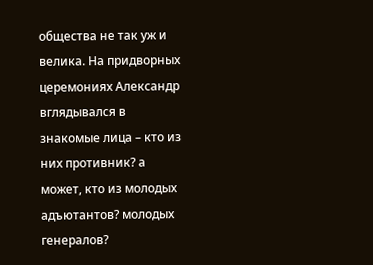общества не так уж и велика. На придворных церемониях Александр вглядывался в знакомые лица – кто из них противник? а может, кто из молодых адъютантов? молодых генералов?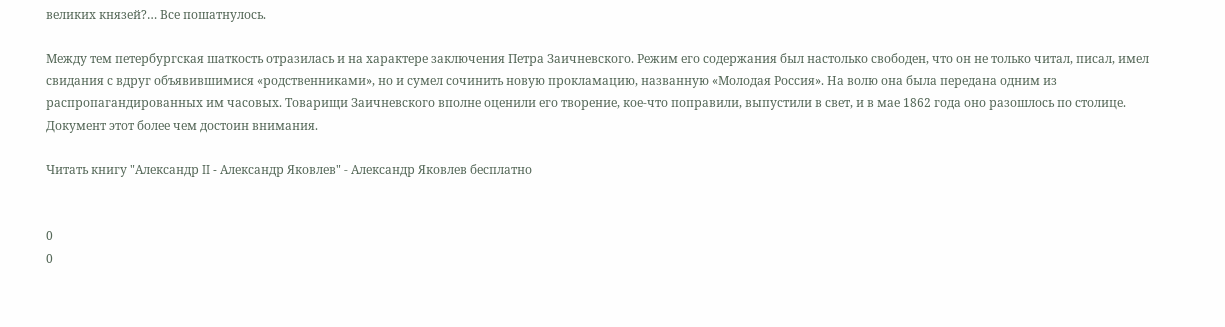великих князей?… Все пошатнулось.

Между тем петербургская шаткость отразилась и на характере заключения Петра Заичневского. Режим его содержания был настолько свободен, что он не только читал, писал, имел свидания с вдруг объявившимися «родственниками», но и сумел сочинить новую прокламацию, названную «Молодая Россия». На волю она была передана одним из распропагандированных им часовых. Товарищи Заичневского вполне оценили его творение, кое-что поправили, выпустили в свет, и в мае 1862 года оно разошлось по столице. Документ этот более чем достоин внимания.

Читать книгу "Александр II - Александр Яковлев" - Александр Яковлев бесплатно


0
0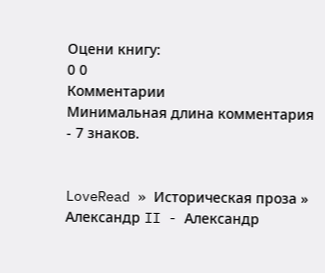Оцени книгу:
0 0
Комментарии
Минимальная длина комментария - 7 знаков.


LoveRead » Историческая проза » Александр II - Александр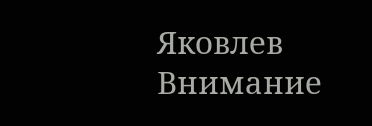Яковлев
Внимание